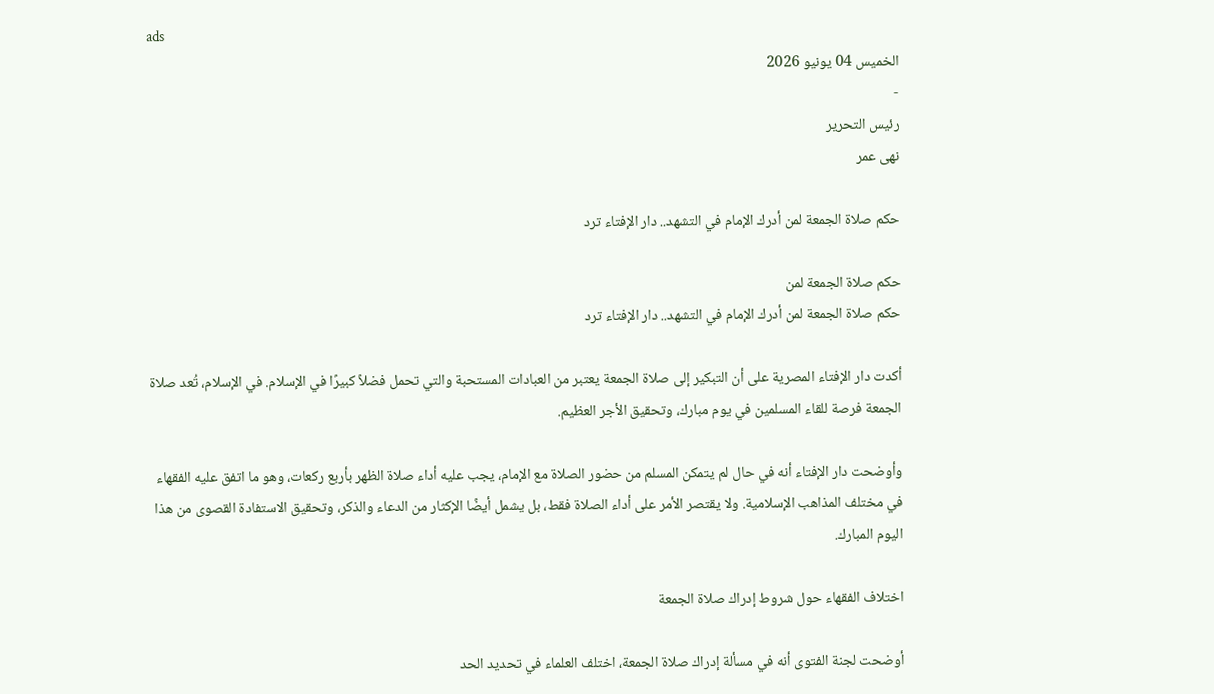ads
الخميس 04 يونيو 2026
-
رئيس التحرير
نهى عمر

حكم صلاة الجمعة لمن أدرك الإمام في التشهد.. دار الإفتاء ترد

حكم صلاة الجمعة لمن
حكم صلاة الجمعة لمن أدرك الإمام في التشهد.. دار الإفتاء ترد

أكدت دار الإفتاء المصرية على أن التبكير إلى صلاة الجمعة يعتبر من العبادات المستحبة والتي تحمل فضلاً كبيرًا في الإسلام. في الإسلام، تُعد صلاة الجمعة فرصة للقاء المسلمين في يوم مبارك، وتحقيق الأجر العظيم.

وأوضحت دار الإفتاء أنه في حال لم يتمكن المسلم من حضور الصلاة مع الإمام، يجب عليه أداء صلاة الظهر بأربع ركعات، وهو ما اتفق عليه الفقهاء في مختلف المذاهب الإسلامية. ولا يقتصر الأمر على أداء الصلاة فقط، بل يشمل أيضًا الإكثار من الدعاء والذكر، وتحقيق الاستفادة القصوى من هذا اليوم المبارك.

اختلاف الفقهاء حول شروط إدراك صلاة الجمعة

أوضحت لجنة الفتوى أنه في مسألة إدراك صلاة الجمعة، اختلف العلماء في تحديد الحد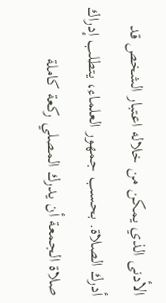الأدنى الذي يمكن من خلاله اعتبار الشخص قد أدرك الصلاة. بحسب جمهور العلماء، يتطلب إدراك صلاة الجمعة أن يدرك المصلي ركعة كاملة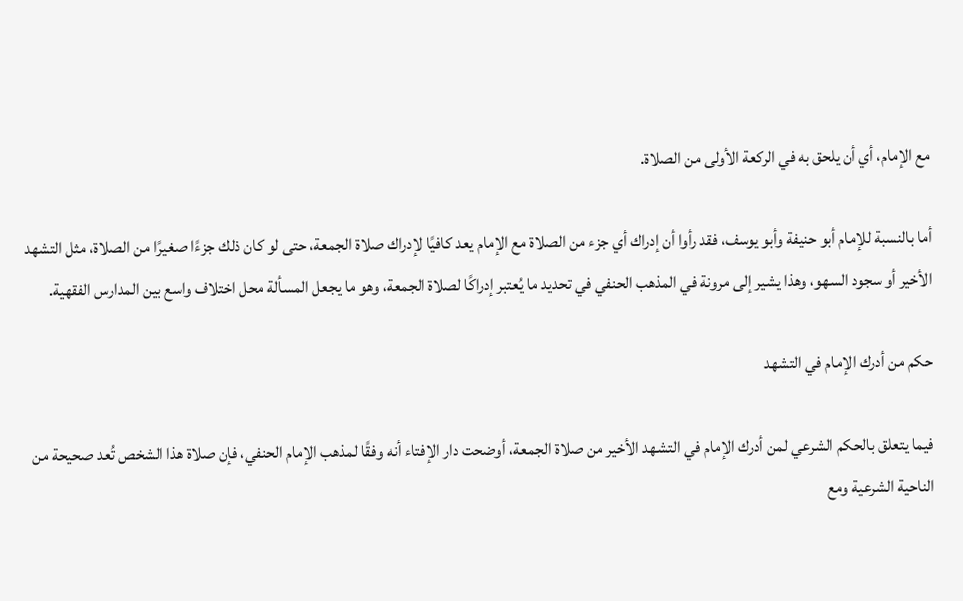مع الإمام، أي أن يلحق به في الركعة الأولى من الصلاة.

أما بالنسبة للإمام أبو حنيفة وأبو يوسف، فقد رأوا أن إدراك أي جزء من الصلاة مع الإمام يعد كافيًا لإدراك صلاة الجمعة، حتى لو كان ذلك جزءًا صغيرًا من الصلاة، مثل التشهد الأخير أو سجود السهو، وهذا يشير إلى مرونة في المذهب الحنفي في تحديد ما يُعتبر إدراكًا لصلاة الجمعة، وهو ما يجعل المسألة محل اختلاف واسع بين المدارس الفقهية.

حكم من أدرك الإمام في التشهد

فيما يتعلق بالحكم الشرعي لمن أدرك الإمام في التشهد الأخير من صلاة الجمعة، أوضحت دار الإفتاء أنه وفقًا لمذهب الإمام الحنفي، فإن صلاة هذا الشخص تُعد صحيحة من الناحية الشرعية ومع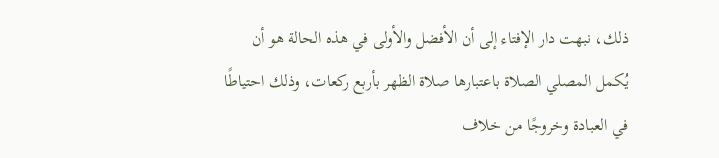ذلك، نبهت دار الإفتاء إلى أن الأفضل والأولى في هذه الحالة هو أن يُكمل المصلي الصلاة باعتبارها صلاة الظهر بأربع ركعات، وذلك احتياطًا في العبادة وخروجًا من خلاف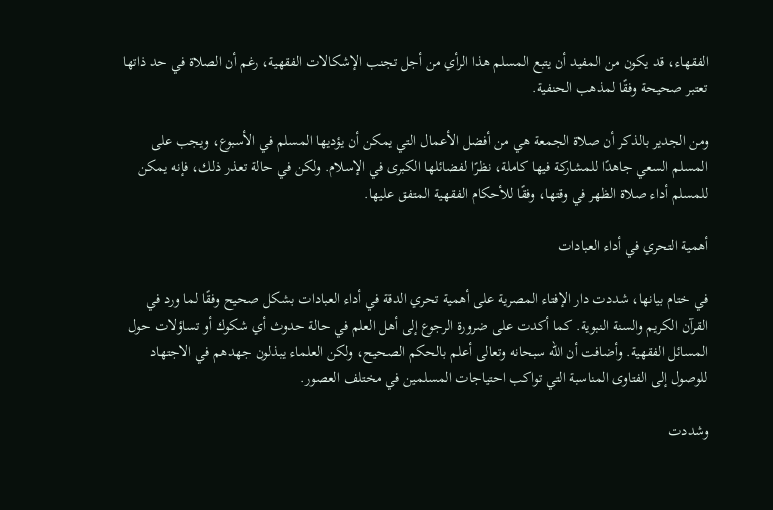الفقهاء، قد يكون من المفيد أن يتبع المسلم هذا الرأي من أجل تجنب الإشكالات الفقهية، رغم أن الصلاة في حد ذاتها تعتبر صحيحة وفقًا لمذهب الحنفية.

ومن الجدير بالذكر أن صلاة الجمعة هي من أفضل الأعمال التي يمكن أن يؤديها المسلم في الأسبوع، ويجب على المسلم السعي جاهدًا للمشاركة فيها كاملة، نظرًا لفضائلها الكبرى في الإسلام. ولكن في حالة تعذر ذلك، فإنه يمكن للمسلم أداء صلاة الظهر في وقتها، وفقًا للأحكام الفقهية المتفق عليها.

أهمية التحري في أداء العبادات

في ختام بيانها، شددت دار الإفتاء المصرية على أهمية تحري الدقة في أداء العبادات بشكل صحيح وفقًا لما ورد في القرآن الكريم والسنة النبوية. كما أكدت على ضرورة الرجوع إلى أهل العلم في حالة حدوث أي شكوك أو تساؤلات حول المسائل الفقهية. وأضافت أن الله سبحانه وتعالى أعلم بالحكم الصحيح، ولكن العلماء يبذلون جهدهم في الاجتهاد للوصول إلى الفتاوى المناسبة التي تواكب احتياجات المسلمين في مختلف العصور.

وشددت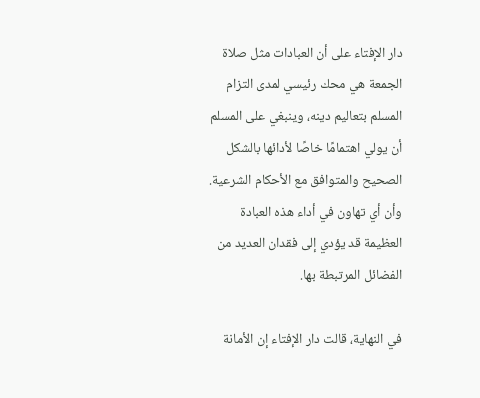دار الإفتاء على أن العبادات مثل صلاة الجمعة هي محك رئيسي لمدى التزام المسلم بتعاليم دينه، وينبغي على المسلم أن يولي اهتمامًا خاصًا لأدائها بالشكل الصحيح والمتوافق مع الأحكام الشرعية. وأن أي تهاون في أداء هذه العبادة العظيمة قد يؤدي إلى فقدان العديد من الفضائل المرتبطة بها.

في النهاية، قالت دار الإفتاء إن الأمانة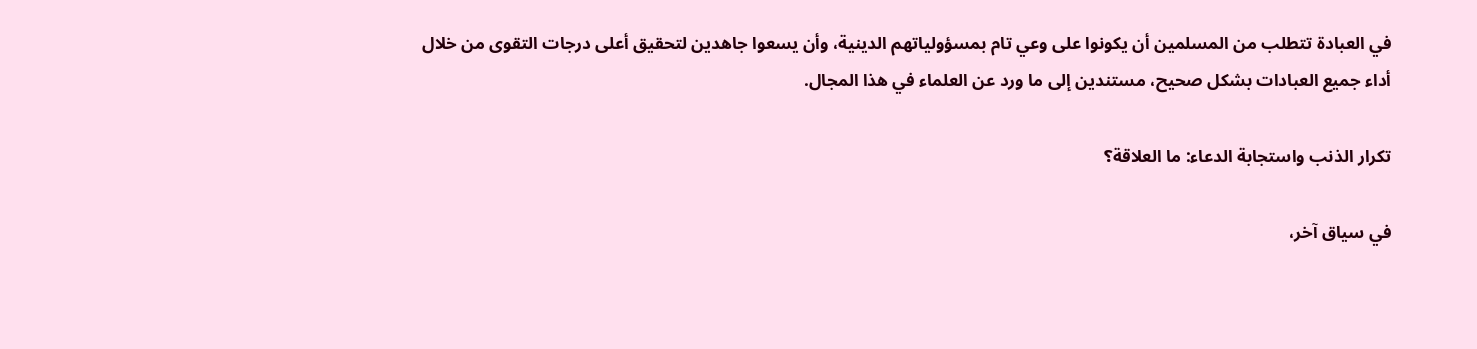في العبادة تتطلب من المسلمين أن يكونوا على وعي تام بمسؤولياتهم الدينية، وأن يسعوا جاهدين لتحقيق أعلى درجات التقوى من خلال أداء جميع العبادات بشكل صحيح، مستندين إلى ما ورد عن العلماء في هذا المجال.

تكرار الذنب واستجابة الدعاء: ما العلاقة؟

في سياق آخر،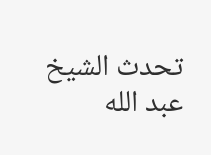تحدث الشيخ عبد الله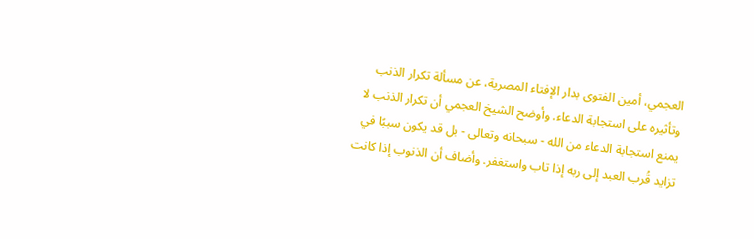العجمي، أمين الفتوى بدار الإفتاء المصرية، عن مسألة تكرار الذنب وتأثيره على استجابة الدعاء. وأوضح الشيخ العجمي أن تكرار الذنب لا يمنع استجابة الدعاء من الله - سبحانه وتعالى - بل قد يكون سببًا في تزايد قُرب العبد إلى ربه إذا تاب واستغفر. وأضاف أن الذنوب إذا كانت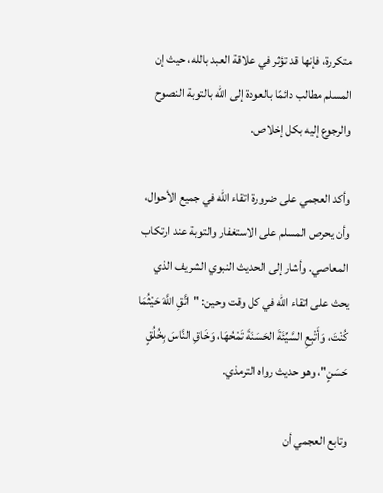متكررة، فإنها قد تؤثر في علاقة العبد بالله، حيث إن المسلم مطالب دائمًا بالعودة إلى الله بالتوبة النصوح والرجوع إليه بكل إخلاص.

وأكد العجمي على ضرورة اتقاء الله في جميع الأحوال، وأن يحرص المسلم على الاستغفار والتوبة عند ارتكاب المعاصي. وأشار إلى الحديث النبوي الشريف الذي يحث على اتقاء الله في كل وقت وحين: "اتَّقِ اللَّهَ حَيْثُمَا كُنْتَ، وَأَتْبِعِ السَّيِّئَةَ الحَسَنَةَ تَمْحُهَا، وَخَاقِ النَّاسَ بِخُلُقٍ حَسَنٍ"، وهو حديث رواه الترمذي.

وتابع العجمي أن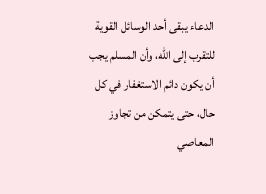الدعاء يبقى أحد الوسائل القوية للتقرب إلى الله، وأن المسلم يجب أن يكون دائم الاستغفار في كل حال، حتى يتمكن من تجاوز المعاصي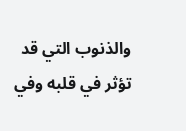والذنوب التي قد تؤثر في قلبه وفي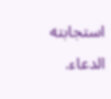استجابته الدعاء.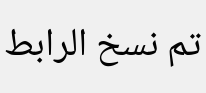تم نسخ الرابط